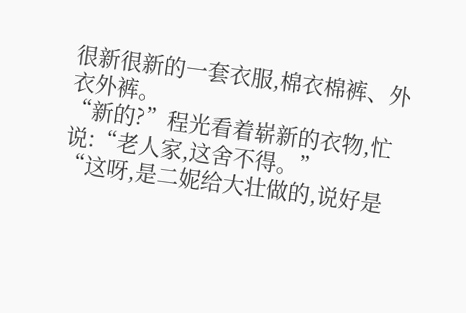很新很新的一套衣服,棉衣棉裤、外衣外裤。
“新的?”程光看着崭新的衣物,忙说:“老人家,这舍不得。”
“这呀,是二妮给大壮做的,说好是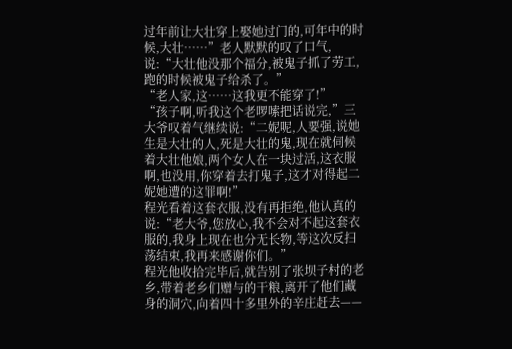过年前让大壮穿上娶她过门的,可年中的时候,大壮……”老人默默的叹了口气,说:“大壮他没那个福分,被鬼子抓了劳工,跑的时候被鬼子给杀了。”
“老人家,这……这我更不能穿了!”
“孩子啊,听我这个老啰嗦把话说完,”三大爷叹着气继续说:“二妮呢,人要强,说她生是大壮的人,死是大壮的鬼,现在就伺候着大壮他娘,两个女人在一块过活,这衣服啊,也没用,你穿着去打鬼子,这才对得起二妮她遭的这罪啊!”
程光看着这套衣服,没有再拒绝,他认真的说:“老大爷,您放心,我不会对不起这套衣服的,我身上现在也分无长物,等这次反扫荡结束,我再来感谢你们。”
程光他收拾完毕后,就告别了张坝子村的老乡,带着老乡们赠与的干粮,离开了他们藏身的洞穴,向着四十多里外的辛庄赶去——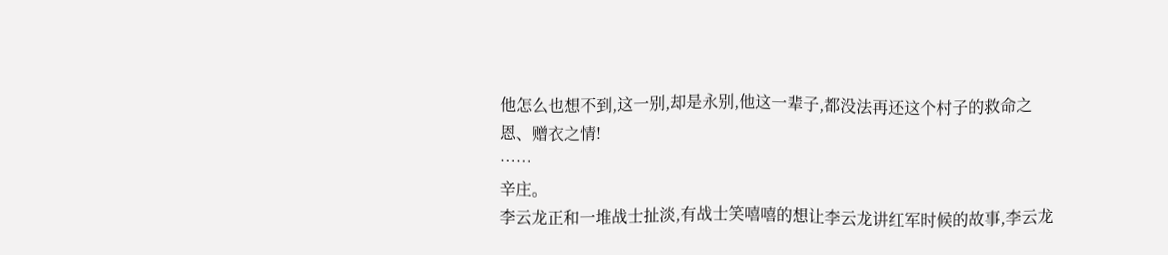他怎么也想不到,这一别,却是永别,他这一辈子,都没法再还这个村子的救命之恩、赠衣之情!
……
辛庄。
李云龙正和一堆战士扯淡,有战士笑嘻嘻的想让李云龙讲红军时候的故事,李云龙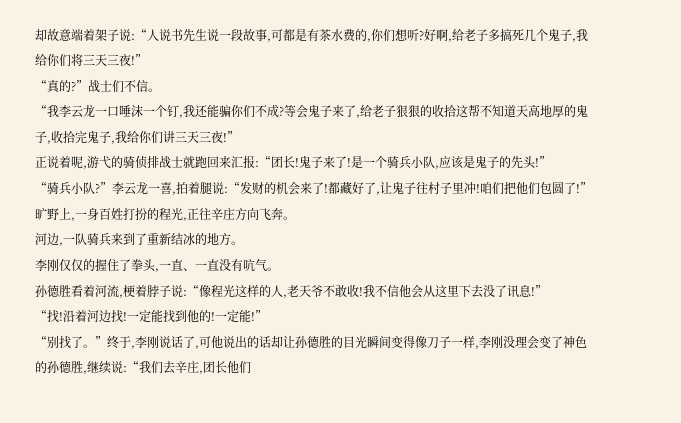却故意端着架子说:“人说书先生说一段故事,可都是有茶水费的,你们想听?好啊,给老子多搞死几个鬼子,我给你们将三天三夜!”
“真的?”战士们不信。
“我李云龙一口唾沫一个钉,我还能骗你们不成?等会鬼子来了,给老子狠狠的收拾这帮不知道天高地厚的鬼子,收拾完鬼子,我给你们讲三天三夜!”
正说着呢,游弋的骑侦排战士就跑回来汇报:“团长!鬼子来了!是一个骑兵小队,应该是鬼子的先头!”
“骑兵小队?”李云龙一喜,拍着腿说:“发财的机会来了!都藏好了,让鬼子往村子里冲!咱们把他们包圆了!”
旷野上,一身百姓打扮的程光,正往辛庄方向飞奔。
河边,一队骑兵来到了重新结冰的地方。
李刚仅仅的握住了拳头,一直、一直没有吭气。
孙德胜看着河流,梗着脖子说:“像程光这样的人,老天爷不敢收!我不信他会从这里下去没了讯息!”
“找!沿着河边找!一定能找到他的!一定能!”
“别找了。”终于,李刚说话了,可他说出的话却让孙德胜的目光瞬间变得像刀子一样,李刚没理会变了神色的孙德胜,继续说:“我们去辛庄,团长他们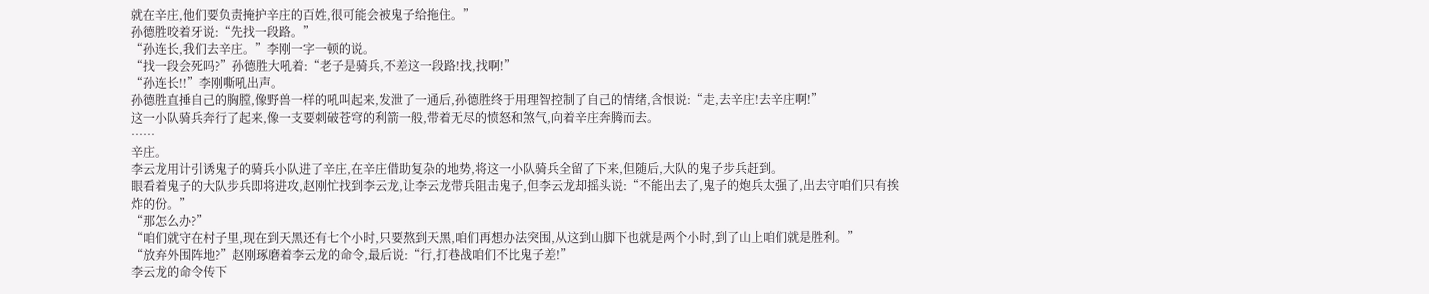就在辛庄,他们要负责掩护辛庄的百姓,很可能会被鬼子给拖住。”
孙德胜咬着牙说:“先找一段路。”
“孙连长,我们去辛庄。”李刚一字一顿的说。
“找一段会死吗?”孙德胜大吼着:“老子是骑兵,不差这一段路!找,找啊!”
“孙连长!!”李刚嘶吼出声。
孙德胜直捶自己的胸膛,像野兽一样的吼叫起来,发泄了一通后,孙德胜终于用理智控制了自己的情绪,含恨说:“走,去辛庄!去辛庄啊!”
这一小队骑兵奔行了起来,像一支要刺破苍穹的利箭一般,带着无尽的愤怒和煞气,向着辛庄奔腾而去。
……
辛庄。
李云龙用计引诱鬼子的骑兵小队进了辛庄,在辛庄借助复杂的地势,将这一小队骑兵全留了下来,但随后,大队的鬼子步兵赶到。
眼看着鬼子的大队步兵即将进攻,赵刚忙找到李云龙,让李云龙带兵阻击鬼子,但李云龙却摇头说:“不能出去了,鬼子的炮兵太强了,出去守咱们只有挨炸的份。”
“那怎么办?”
“咱们就守在村子里,现在到天黑还有七个小时,只要熬到天黑,咱们再想办法突围,从这到山脚下也就是两个小时,到了山上咱们就是胜利。”
“放弃外围阵地?”赵刚琢磨着李云龙的命令,最后说:“行,打巷战咱们不比鬼子差!”
李云龙的命令传下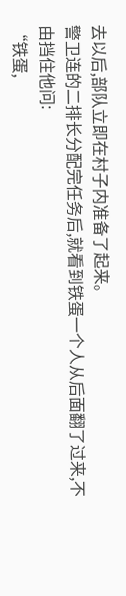去以后,部队立即在村子内准备了起来。
警卫连的二排长分配完任务后,就看到铁蛋一个人从后面翻了过来,不由挡住他问:
“铁蛋,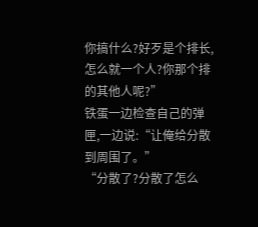你搞什么?好歹是个排长,怎么就一个人?你那个排的其他人呢?”
铁蛋一边检查自己的弹匣,一边说:“让俺给分散到周围了。”
“分散了?分散了怎么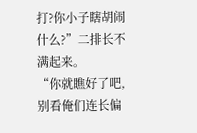打?你小子瞎胡闹什么?”二排长不满起来。
“你就瞧好了吧,别看俺们连长偏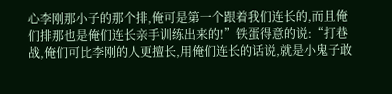心李刚那小子的那个排,俺可是第一个跟着我们连长的,而且俺们排那也是俺们连长亲手训练出来的!”铁蛋得意的说:“打巷战,俺们可比李刚的人更擅长,用俺们连长的话说,就是小鬼子敢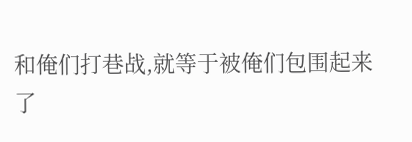和俺们打巷战,就等于被俺们包围起来了